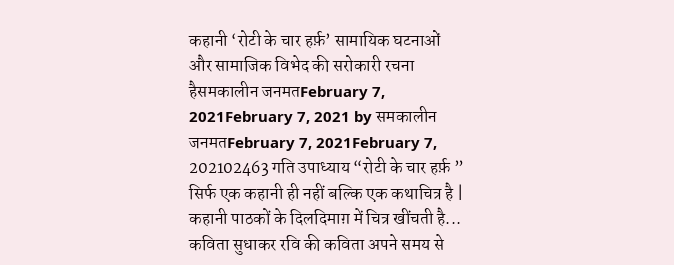कहानी ‘रोटी के चार हर्फ़’ सामायिक घटनाओं और सामाजिक विभेद की सरोकारी रचना हैसमकालीन जनमतFebruary 7, 2021February 7, 2021 by समकालीन जनमतFebruary 7, 2021February 7, 202102463 गति उपाध्याय “रोटी के चार हर्फ़ ” सिर्फ एक कहानी ही नहीं बल्कि एक कथाचित्र है | कहानी पाठकों के दिलदिमाग़ में चित्र खींचती है...
कविता सुधाकर रवि की कविता अपने समय से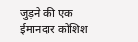जुड़ने की एक ईमानदार कोशिश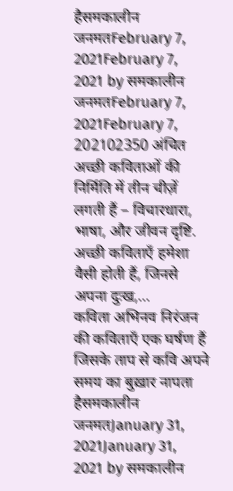हैसमकालीन जनमतFebruary 7, 2021February 7, 2021 by समकालीन जनमतFebruary 7, 2021February 7, 202102350 अंचित अच्छी कविताओं की निर्मिति में तीन चीज़ें लगती हैं – विचारधारा, भाषा, और जीवन दृष्टि. अच्छी कविताएँ हमेशा वैसी होती हैं, जिनसे अपना दुःख,...
कविता अभिनव निरंजन की कविताएँ एक घर्षण हैं जिसके ताप से कवि अपने समय का बुख़ार नापता हैसमकालीन जनमतJanuary 31, 2021January 31, 2021 by समकालीन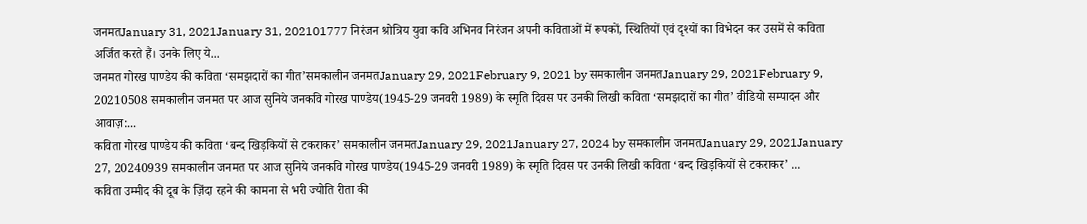जनमतJanuary 31, 2021January 31, 202101777 निरंजन श्रोत्रिय युवा कवि अभिनव निरंजन अपनी कविताओं में रूपकों, स्थितियों एवं दृश्यों का विभेदन कर उसमें से कविता अर्जित करते हैं। उनके लिए ये...
जनमत गोरख पाण्डेय की कविता ‘समझदारों का गीत’समकालीन जनमतJanuary 29, 2021February 9, 2021 by समकालीन जनमतJanuary 29, 2021February 9, 20210508 समकालीन जनमत पर आज सुनिये जनकवि गोरख पाण्डेय(1945-29 जनवरी 1989) के स्मृति दिवस पर उनकी लिखी कविता ‘समझदारों का गीत’ वीडियो सम्पादन और आवाज़:...
कविता गोरख पाण्डेय की कविता ‘बन्द खिड़कियों से टकराकर’ समकालीन जनमतJanuary 29, 2021January 27, 2024 by समकालीन जनमतJanuary 29, 2021January 27, 20240939 समकालीन जनमत पर आज सुनिये जनकवि गोरख पाण्डेय(1945-29 जनवरी 1989) के स्मृति दिवस पर उनकी लिखी कविता ‘बन्द खिड़कियों से टकराकर’ ...
कविता उम्मीद की दूब के ज़िंदा रहने की कामना से भरी ज्योति रीता की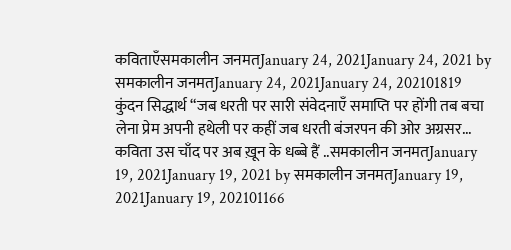कविताएँसमकालीन जनमतJanuary 24, 2021January 24, 2021 by समकालीन जनमतJanuary 24, 2021January 24, 202101819 कुंदन सिद्धार्थ “जब धरती पर सारी संवेदनाएँ समाप्ति पर होंगी तब बचा लेना प्रेम अपनी हथेली पर कहीं जब धरती बंजरपन की ओर अग्रसर...
कविता उस चाँद पर अब ख़ून के धब्बे हैं ..समकालीन जनमतJanuary 19, 2021January 19, 2021 by समकालीन जनमतJanuary 19, 2021January 19, 202101166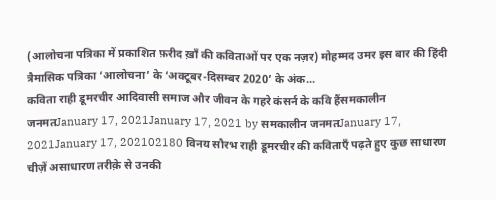(आलोचना पत्रिका में प्रकाशित फ़रीद ख़ाँ की कविताओं पर एक नज़र) मोहम्मद उमर इस बार की हिंदी त्रैमासिक पत्रिका ‘आलोचना’ के ‘अक्टूबर-दिसम्बर 2020’ के अंक...
कविता राही डूमरचीर आदिवासी समाज और जीवन के गहरे कंसर्न के कवि हैंसमकालीन जनमतJanuary 17, 2021January 17, 2021 by समकालीन जनमतJanuary 17, 2021January 17, 202102180 विनय सौरभ राही डूमरचीर की कविताएँ पढ़ते हुए कुछ साधारण चीज़ें असाधारण तरीक़े से उनकी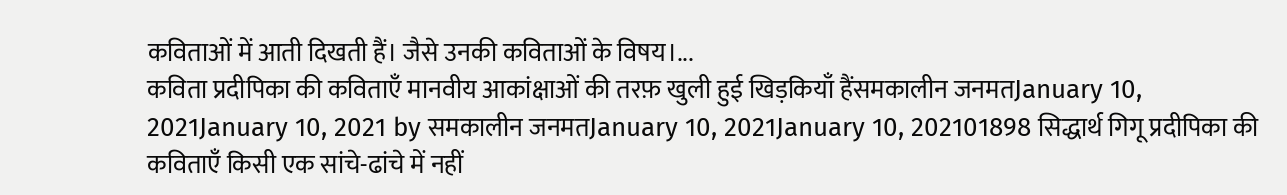कविताओं में आती दिखती हैं। जैसे उनकी कविताओं के विषय।...
कविता प्रदीपिका की कविताएँ मानवीय आकांक्षाओं की तरफ़ खुली हुई खिड़कियाँ हैंसमकालीन जनमतJanuary 10, 2021January 10, 2021 by समकालीन जनमतJanuary 10, 2021January 10, 202101898 सिद्धार्थ गिगू प्रदीपिका की कविताएँ किसी एक सांचे-ढांचे में नहीं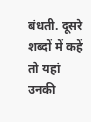बंधती. दूसरे शब्दों में कहें तो यहां उनकी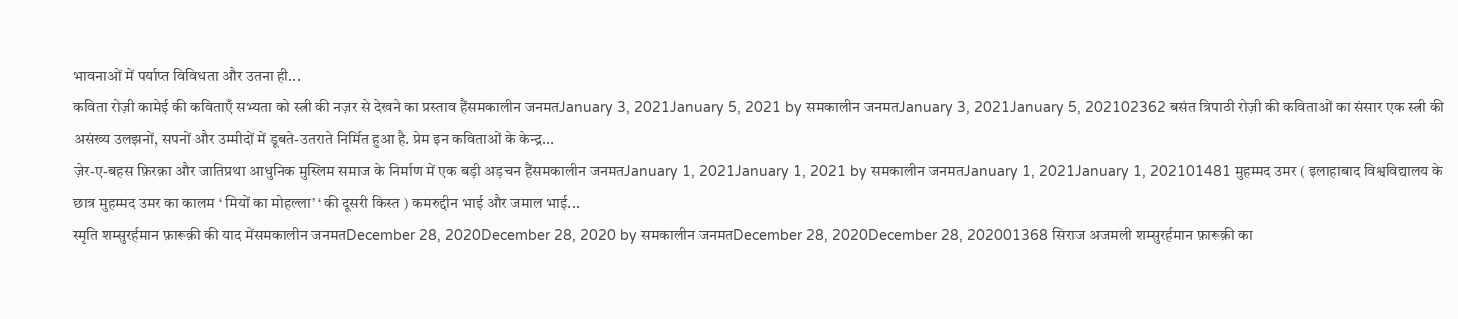भावनाओं में पर्याप्त विविधता और उतना ही...
कविता रोज़ी कामेई की कविताएँ सभ्यता को स्त्री की नज़र से देखने का प्रस्ताव हैंसमकालीन जनमतJanuary 3, 2021January 5, 2021 by समकालीन जनमतJanuary 3, 2021January 5, 202102362 बसंत त्रिपाठी रोज़ी की कविताओं का संसार एक स्त्री की असंख्य उलझनों, सपनों और उम्मीदों में डूबते-उतराते निर्मित हुआ है. प्रेम इन कविताओं के केन्द्र...
ज़ेर-ए-बहस फ़िरक़ा और जातिप्रथा आधुनिक मुस्लिम समाज के निर्माण में एक बड़ी अड़चन हैंसमकालीन जनमतJanuary 1, 2021January 1, 2021 by समकालीन जनमतJanuary 1, 2021January 1, 202101481 मुहम्मद उमर ( इलाहाबाद विश्वविद्यालय के छात्र मुहम्मद उमर का कालम ‘ मियों का मोहल्ला’ ‘ की दूसरी किस्त ) कमरुद्दीन भाई और जमाल भाई...
स्मृति शम्सुरर्हमान फ़ारूक़ी की याद मेंसमकालीन जनमतDecember 28, 2020December 28, 2020 by समकालीन जनमतDecember 28, 2020December 28, 202001368 सिराज अजमली शम्सुरर्हमान फ़ारूक़ी का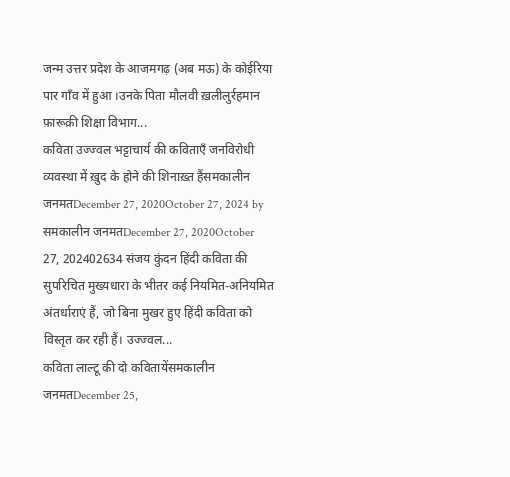जन्म उत्तर प्रदेश के आजमगढ़ (अब मऊ) के कोईरिया पार गाँव में हुआ ।उनके पिता मौलवी ख़लीलुर्रहमान फ़ारूक़ी शिक्षा विभाग...
कविता उज्ज्वल भट्टाचार्य की कविताएँ जनविरोधी व्यवस्था में ख़ुद के होने की शिनाख़्त हैंसमकालीन जनमतDecember 27, 2020October 27, 2024 by समकालीन जनमतDecember 27, 2020October 27, 202402634 संजय कुंदन हिंदी कविता की सुपरिचित मुख्यधारा के भीतर कई नियमित-अनियमित अंतर्धाराएं हैं, जो बिना मुखर हुए हिंदी कविता को विस्तृत कर रही हैं। उज्ज्वल...
कविता लाल्टू की दो कवितायेंसमकालीन जनमतDecember 25,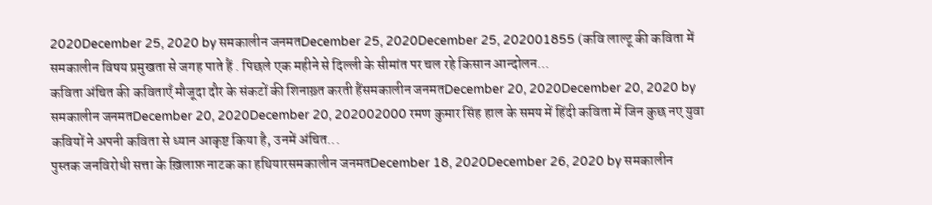2020December 25, 2020 by समकालीन जनमतDecember 25, 2020December 25, 202001855 (कवि लाल्टू की कविता में समकालीन विषय प्रमुखता से जगह पाते हैं . पिछले एक महीने से दिल्ली के सीमांत पर चल रहे किसान आन्दोलन...
कविता अंचित की कविताएँ मौजूदा दौर के संकटों की शिनाख़्त करती हैंसमकालीन जनमतDecember 20, 2020December 20, 2020 by समकालीन जनमतDecember 20, 2020December 20, 202002000 रमण कुमार सिंह हाल के समय में हिंदी कविता में जिन कुछ नए युवा कवियों ने अपनी कविता से ध्यान आकृष्ट किया है, उनमें अंचित...
पुस्तक जनविरोधी सत्ता के ख़िलाफ़ नाटक का हथियारसमकालीन जनमतDecember 18, 2020December 26, 2020 by समकालीन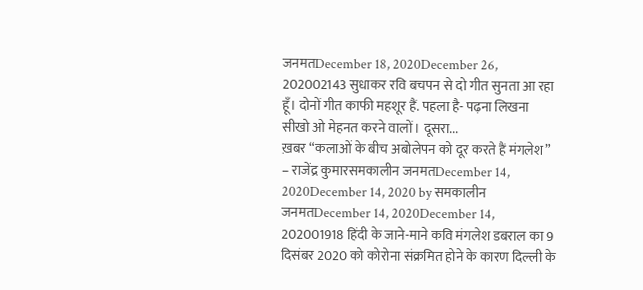जनमतDecember 18, 2020December 26, 202002143 सुधाकर रवि बचपन से दो गीत सुनता आ रहा हूँ। दोनों गीत काफी महशूर हैं. पहला है- पढ़ना लिखना सीखो ओ मेहनत करने वालों। दूसरा...
ख़बर “कलाओं के बीच अबोलेपन को दूर करते हैं मंगलेश” – राजेंद्र कुमारसमकालीन जनमतDecember 14, 2020December 14, 2020 by समकालीन जनमतDecember 14, 2020December 14, 202001918 हिंदी के जाने-माने कवि मंगलेश डबराल का 9 दिसंबर 2020 को कोरोना संक्रमित होने के कारण दिल्ली के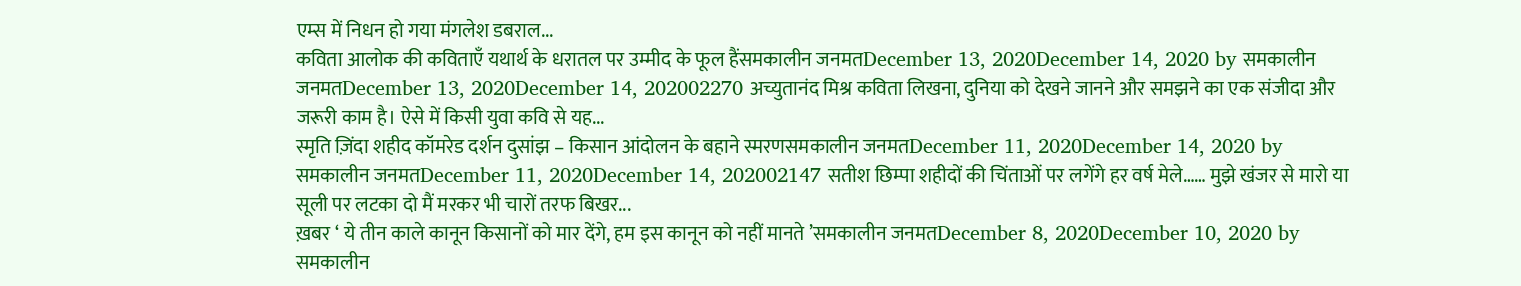एम्स में निधन हो गया मंगलेश डबराल...
कविता आलोक की कविताएँ यथार्थ के धरातल पर उम्मीद के फूल हैंसमकालीन जनमतDecember 13, 2020December 14, 2020 by समकालीन जनमतDecember 13, 2020December 14, 202002270 अच्युतानंद मिश्र कविता लिखना, दुनिया को देखने जानने और समझने का एक संजीदा और जरूरी काम है। ऐसे में किसी युवा कवि से यह...
स्मृति ज़िंदा शहीद कॉमरेड दर्शन दुसांझ – किसान आंदोलन के बहाने स्मरणसमकालीन जनमतDecember 11, 2020December 14, 2020 by समकालीन जनमतDecember 11, 2020December 14, 202002147 सतीश छिम्पा शहीदों की चिंताओं पर लगेंगे हर वर्ष मेले…… मुझे खंजर से मारो या सूली पर लटका दो मैं मरकर भी चारों तरफ बिखर...
ख़बर ‘ ये तीन काले कानून किसानों को मार देंगे, हम इस कानून को नहीं मानते ’समकालीन जनमतDecember 8, 2020December 10, 2020 by समकालीन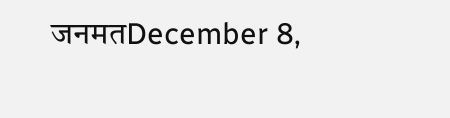जनमतDecember 8,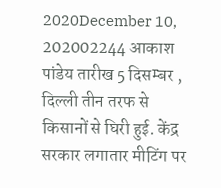2020December 10, 202002244 आकाश पांडेय तारीख 5 दिसम्बर , दिल्ली तीन तरफ से किसानों से घिरी हुई. केंद्र सरकार लगातार मीटिंग पर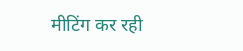मीटिंग कर रही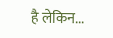है लेकिन...